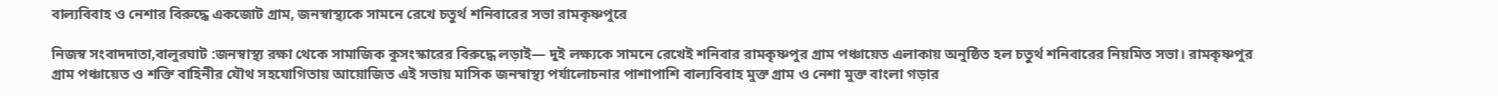বাল্যবিবাহ ও নেশার বিরুদ্ধে একজোট গ্রাম, জনস্বাস্থ্যকে সামনে রেখে চতুর্থ শনিবারের সভা রামকৃষ্ণপুরে

নিজস্ব সংবাদদাতা,বালুরঘাট :জনস্বাস্থ্য রক্ষা থেকে সামাজিক কুসংস্কারের বিরুদ্ধে লড়াই— দুই লক্ষ্যকে সামনে রেখেই শনিবার রামকৃষ্ণপুর গ্রাম পঞ্চায়েত এলাকায় অনুষ্ঠিত হল চতুর্থ শনিবারের নিয়মিত সভা। রামকৃষ্ণপুর গ্রাম পঞ্চায়েত ও শক্তি বাহিনীর যৌথ সহযোগিতায় আয়োজিত এই সভায় মাসিক জনস্বাস্থ্য পর্যালোচনার পাশাপাশি বাল্যবিবাহ মুক্ত গ্রাম ও নেশা মুক্ত বাংলা গড়ার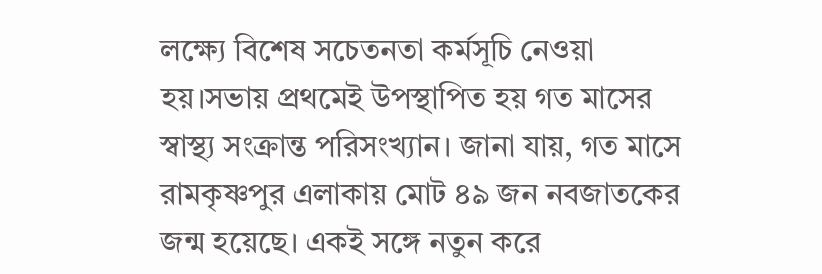লক্ষ্যে বিশেষ সচেতনতা কর্মসূচি নেওয়া হয়।সভায় প্রথমেই উপস্থাপিত হয় গত মাসের স্বাস্থ্য সংক্রান্ত পরিসংখ্যান। জানা যায়, গত মাসে রামকৃষ্ণপুর এলাকায় মোট ৪৯ জন নবজাতকের জন্ম হয়েছে। একই সঙ্গে নতুন করে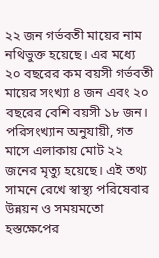২২ জন গর্ভবতী মায়ের নাম নথিভুক্ত হয়েছে। এর মধ্যে ২০ বছরের কম বয়সী গর্ভবতী মায়ের সংখ্যা ৪ জন এবং ২০ বছরের বেশি বয়সী ১৮ জন। পরিসংখ্যান অনুযায়ী, গত মাসে এলাকায় মোট ২২ জনের মৃত্যু হয়েছে। এই তথ্য সামনে রেখে স্বাস্থ্য পরিষেবার উন্নয়ন ও সময়মতো হস্তক্ষেপের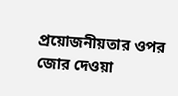প্রয়োজনীয়তার ওপর জোর দেওয়া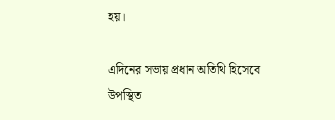হয়।

এদিনের সভায় প্রধান অতিথি হিসেবে উপস্থিত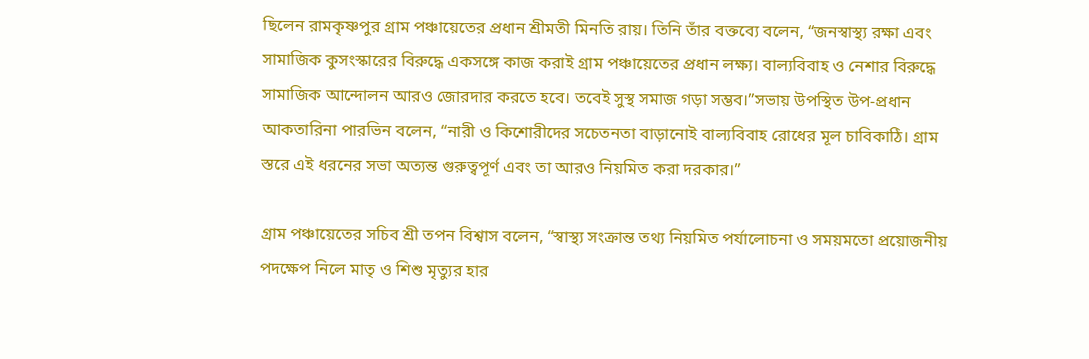ছিলেন রামকৃষ্ণপুর গ্রাম পঞ্চায়েতের প্রধান শ্রীমতী মিনতি রায়। তিনি তাঁর বক্তব্যে বলেন, “জনস্বাস্থ্য রক্ষা এবং সামাজিক কুসংস্কারের বিরুদ্ধে একসঙ্গে কাজ করাই গ্রাম পঞ্চায়েতের প্রধান লক্ষ্য। বাল্যবিবাহ ও নেশার বিরুদ্ধে সামাজিক আন্দোলন আরও জোরদার করতে হবে। তবেই সুস্থ সমাজ গড়া সম্ভব।”সভায় উপস্থিত উপ-প্রধান আকতারিনা পারভিন বলেন, “নারী ও কিশোরীদের সচেতনতা বাড়ানোই বাল্যবিবাহ রোধের মূল চাবিকাঠি। গ্রাম স্তরে এই ধরনের সভা অত্যন্ত গুরুত্বপূর্ণ এবং তা আরও নিয়মিত করা দরকার।”

গ্রাম পঞ্চায়েতের সচিব শ্রী তপন বিশ্বাস বলেন, “স্বাস্থ্য সংক্রান্ত তথ্য নিয়মিত পর্যালোচনা ও সময়মতো প্রয়োজনীয় পদক্ষেপ নিলে মাতৃ ও শিশু মৃত্যুর হার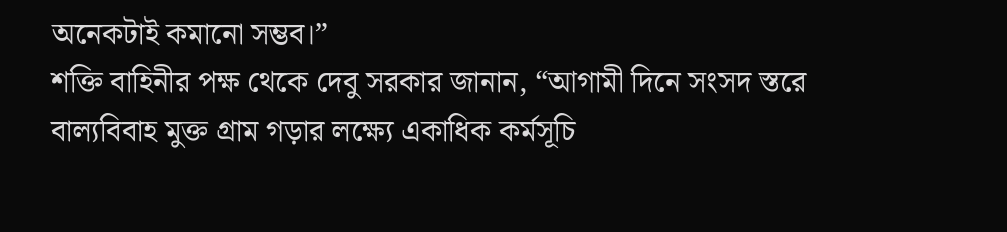অনেকটাই কমানো সম্ভব।”
শক্তি বাহিনীর পক্ষ থেকে দেবু সরকার জানান, “আগামী দিনে সংসদ স্তরে বাল্যবিবাহ মুক্ত গ্রাম গড়ার লক্ষ্যে একাধিক কর্মসূচি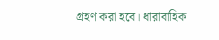গ্রহণ করা হবে। ধারাবাহিক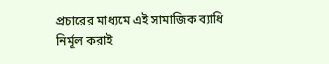প্রচারের মাধ্যমে এই সামাজিক ব্যাধি নির্মূল করাই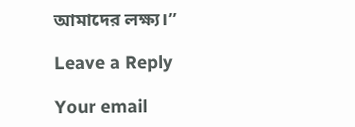আমাদের লক্ষ্য।”

Leave a Reply

Your email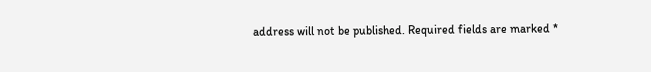address will not be published. Required fields are marked *